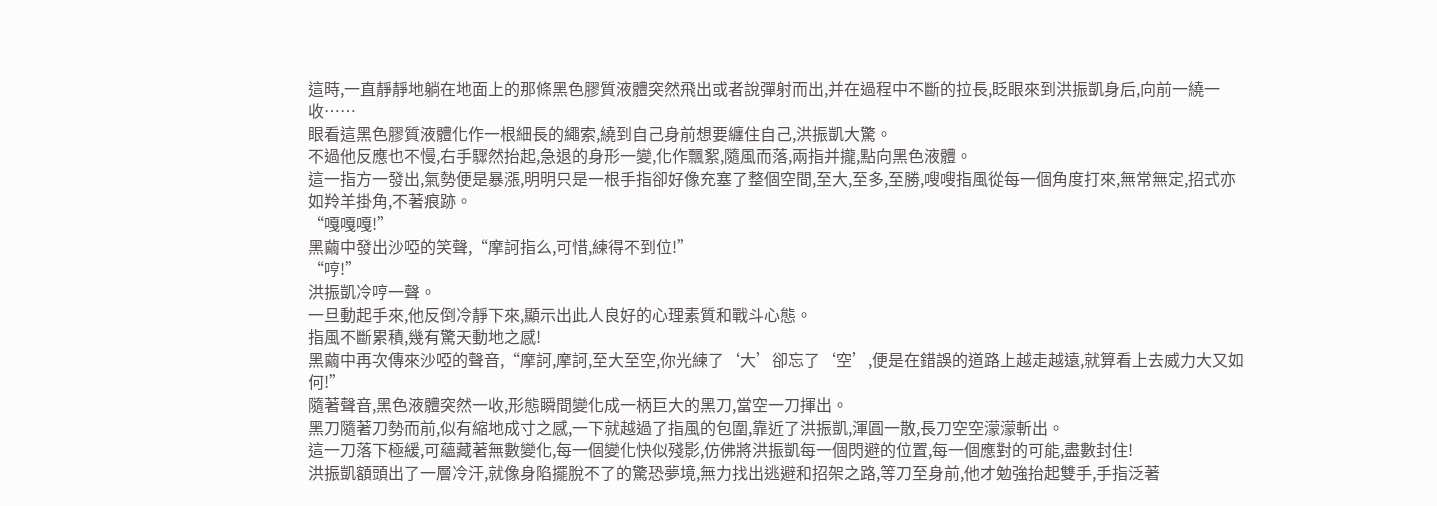這時,一直靜靜地躺在地面上的那條黑色膠質液體突然飛出或者說彈射而出,并在過程中不斷的拉長,眨眼來到洪振凱身后,向前一繞一收……
眼看這黑色膠質液體化作一根細長的繩索,繞到自己身前想要纏住自己,洪振凱大驚。
不過他反應也不慢,右手驟然抬起,急退的身形一變,化作飄絮,隨風而落,兩指并攏,點向黑色液體。
這一指方一發出,氣勢便是暴漲,明明只是一根手指卻好像充塞了整個空間,至大,至多,至勝,嗖嗖指風從每一個角度打來,無常無定,招式亦如羚羊掛角,不著痕跡。
“嘎嘎嘎!”
黑繭中發出沙啞的笑聲,“摩訶指么,可惜,練得不到位!”
“哼!”
洪振凱冷哼一聲。
一旦動起手來,他反倒冷靜下來,顯示出此人良好的心理素質和戰斗心態。
指風不斷累積,幾有驚天動地之感!
黑繭中再次傳來沙啞的聲音,“摩訶,摩訶,至大至空,你光練了‘大’卻忘了‘空’,便是在錯誤的道路上越走越遠,就算看上去威力大又如何!”
隨著聲音,黑色液體突然一收,形態瞬間變化成一柄巨大的黑刀,當空一刀揮出。
黑刀隨著刀勢而前,似有縮地成寸之感,一下就越過了指風的包圍,靠近了洪振凱,渾圓一散,長刀空空濛濛斬出。
這一刀落下極緩,可蘊藏著無數變化,每一個變化快似殘影,仿佛將洪振凱每一個閃避的位置,每一個應對的可能,盡數封住!
洪振凱額頭出了一層冷汗,就像身陷擺脫不了的驚恐夢境,無力找出逃避和招架之路,等刀至身前,他才勉強抬起雙手,手指泛著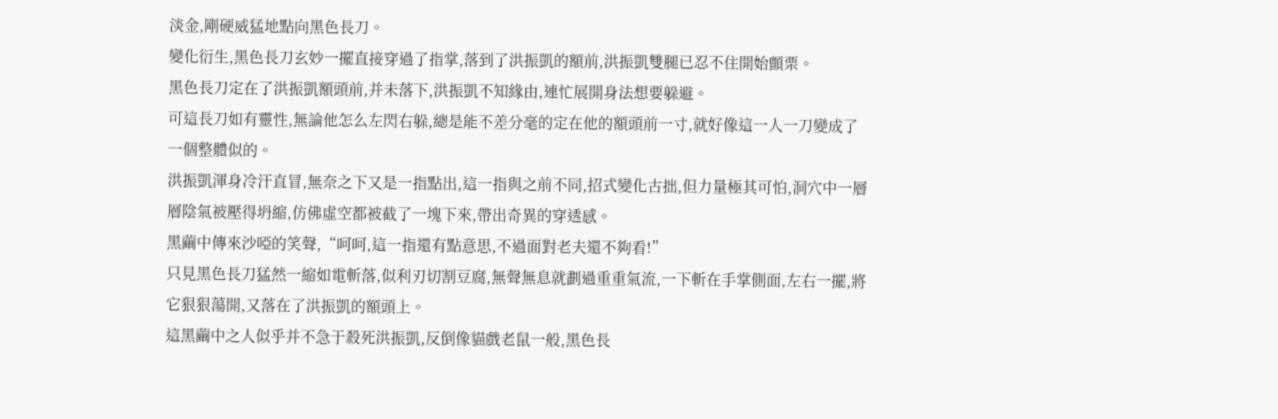淡金,剛硬威猛地點向黑色長刀。
變化衍生,黑色長刀玄妙一擺直接穿過了指掌,落到了洪振凱的額前,洪振凱雙腿已忍不住開始顫栗。
黑色長刀定在了洪振凱額頭前,并未落下,洪振凱不知緣由,連忙展開身法想要躲避。
可這長刀如有靈性,無論他怎么左閃右躲,總是能不差分毫的定在他的額頭前一寸,就好像這一人一刀變成了一個整體似的。
洪振凱渾身冷汗直冒,無奈之下又是一指點出,這一指與之前不同,招式變化古拙,但力量極其可怕,洞穴中一層層陰氣被壓得坍縮,仿佛虛空都被截了一塊下來,帶出奇異的穿透感。
黑繭中傳來沙啞的笑聲,“呵呵,這一指還有點意思,不過面對老夫還不夠看!”
只見黑色長刀猛然一縮如電斬落,似利刃切割豆腐,無聲無息就劃過重重氣流,一下斬在手掌側面,左右一擺,將它狠狠蕩開,又落在了洪振凱的額頭上。
這黑繭中之人似乎并不急于殺死洪振凱,反倒像貓戲老鼠一般,黑色長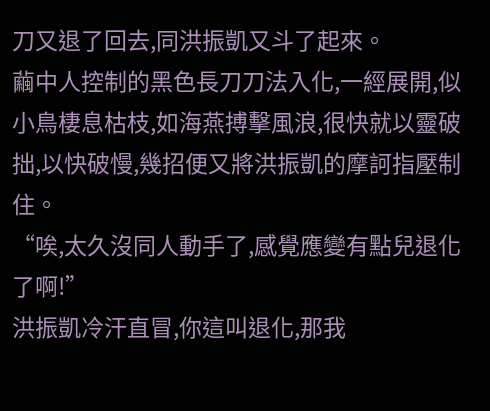刀又退了回去,同洪振凱又斗了起來。
繭中人控制的黑色長刀刀法入化,一經展開,似小鳥棲息枯枝,如海燕搏擊風浪,很快就以靈破拙,以快破慢,幾招便又將洪振凱的摩訶指壓制住。
“唉,太久沒同人動手了,感覺應變有點兒退化了啊!”
洪振凱冷汗直冒,你這叫退化,那我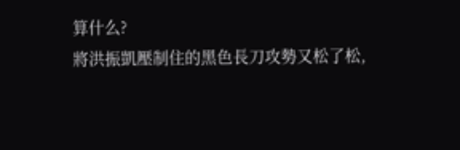算什么?
將洪振凱壓制住的黑色長刀攻勢又松了松,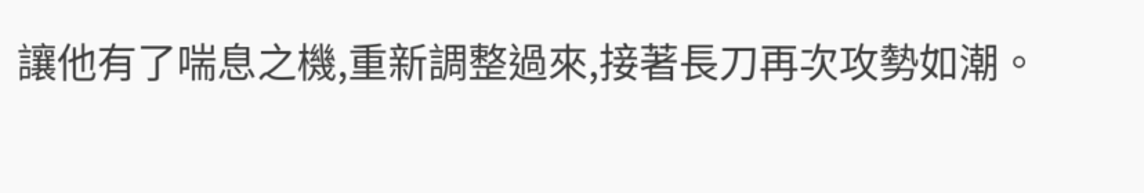讓他有了喘息之機,重新調整過來,接著長刀再次攻勢如潮。